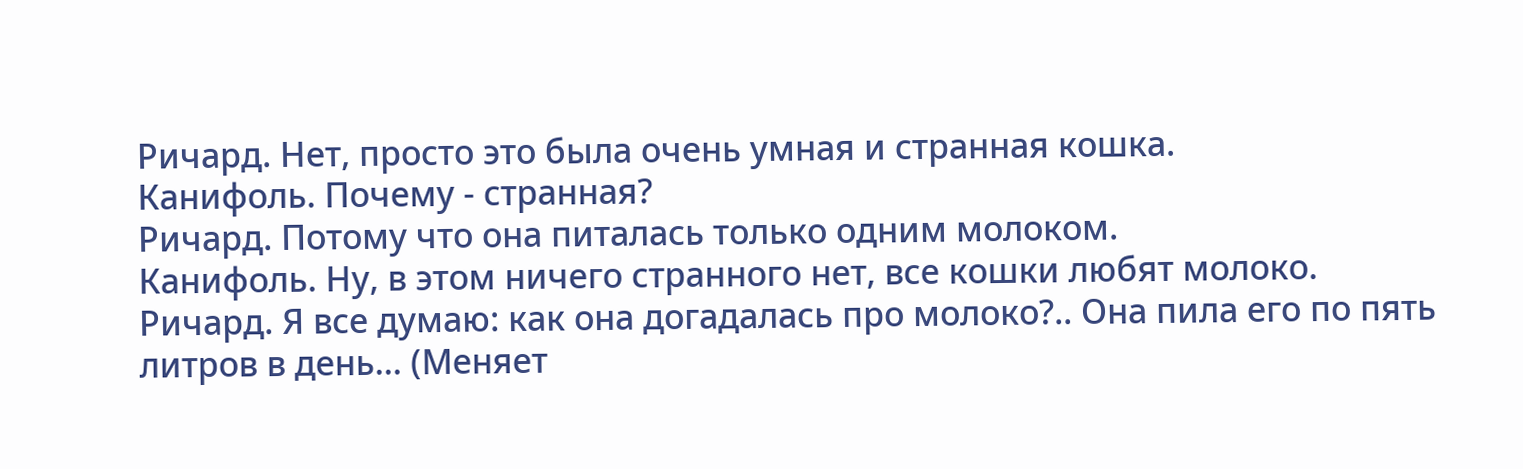Ричард. Нет, просто это была очень умная и странная кошка.
Канифоль. Почему - странная?
Ричард. Потому что она питалась только одним молоком.
Канифоль. Ну, в этом ничего странного нет, все кошки любят молоко.
Ричард. Я все думаю: как она догадалась про молоко?.. Она пила его по пять литров в день... (Меняет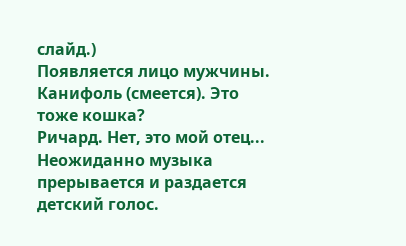слайд.)
Появляется лицо мужчины.
Канифоль (смеется). Это тоже кошка?
Ричард. Нет, это мой отец...
Неожиданно музыка прерывается и раздается детский голос.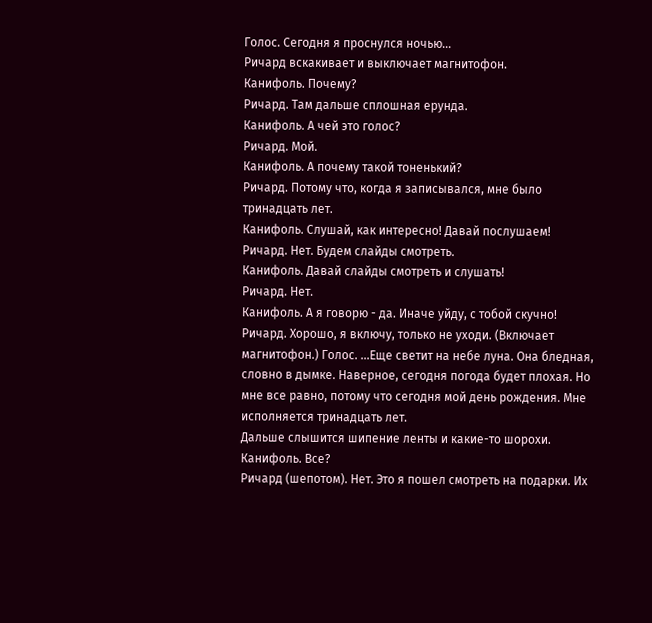Голос. Сегодня я проснулся ночью...
Ричард вскакивает и выключает магнитофон.
Канифоль. Почему?
Ричард. Там дальше сплошная ерунда.
Канифоль. А чей это голос?
Ричард. Мой.
Канифоль. А почему такой тоненький?
Ричард. Потому что, когда я записывался, мне было тринадцать лет.
Канифоль. Слушай, как интересно! Давай послушаем!
Ричард. Нет. Будем слайды смотреть.
Канифоль. Давай слайды смотреть и слушать!
Ричард. Нет.
Канифоль. А я говорю - да. Иначе уйду, с тобой скучно!
Ричард. Хорошо, я включу, только не уходи. (Включает магнитофон.) Голос. ...Еще светит на небе луна. Она бледная, словно в дымке. Наверное, сегодня погода будет плохая. Но мне все равно, потому что сегодня мой день рождения. Мне исполняется тринадцать лет.
Дальше слышится шипение ленты и какие-то шорохи.
Канифоль. Все?
Ричард (шепотом). Нет. Это я пошел смотреть на подарки. Их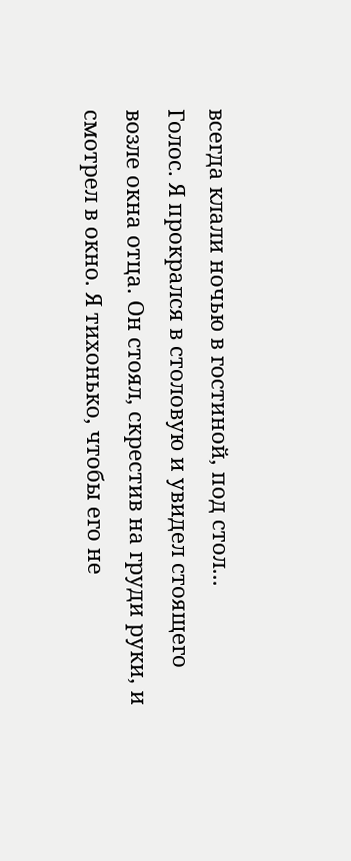всегда клали ночью в гостиной, под стол...
Голос. Я прокрался в столовую и увидел стоящего возле окна отца. Он стоял, скрестив на груди руки, и смотрел в окно. Я тихонько, чтобы его не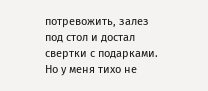потревожить, залез под стол и достал свертки с подарками. Но у меня тихо не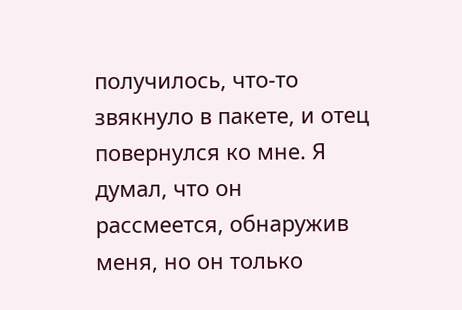получилось, что-то звякнуло в пакете, и отец повернулся ко мне. Я думал, что он рассмеется, обнаружив меня, но он только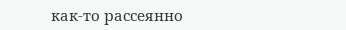как-то рассеянно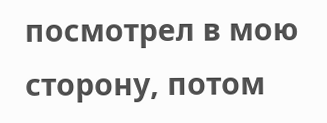посмотрел в мою сторону, потом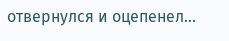отвернулся и оцепенел...